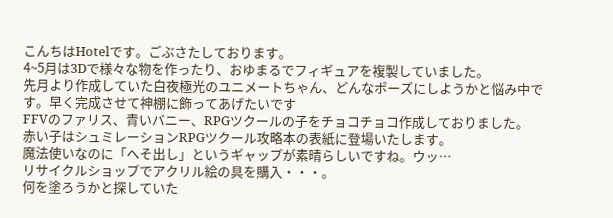こんちはHotelです。ごぶさたしております。
4~5月は3Dで様々な物を作ったり、おゆまるでフィギュアを複製していました。
先月より作成していた白夜極光のユニメートちゃん、どんなポーズにしようかと悩み中です。早く完成させて神棚に飾ってあげたいです
FFVのファリス、青いバニー、RPGツクールの子をチョコチョコ作成しておりました。
赤い子はシュミレーションRPGツクール攻略本の表紙に登場いたします。
魔法使いなのに「へそ出し」というギャップが素晴らしいですね。ウッ…
リサイクルショップでアクリル絵の具を購入・・・。
何を塗ろうかと探していた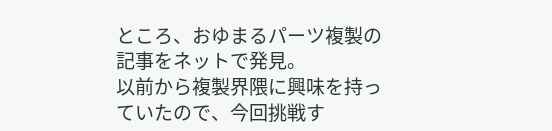ところ、おゆまるパーツ複製の記事をネットで発見。
以前から複製界隈に興味を持っていたので、今回挑戦す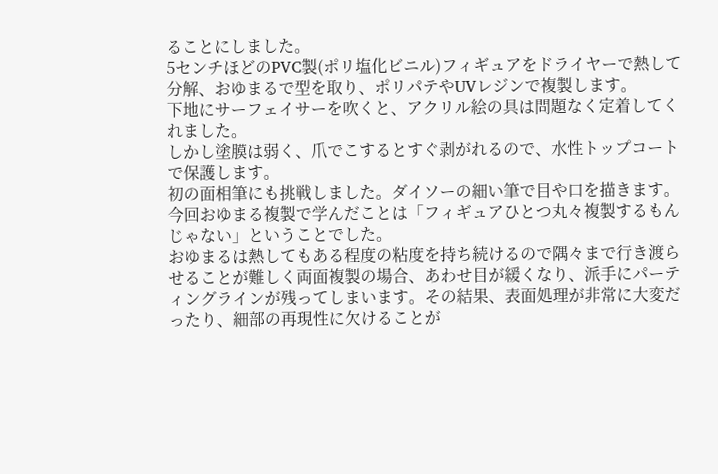ることにしました。
5センチほどのPVC製(ポリ塩化ビニル)フィギュアをドライヤーで熱して分解、おゆまるで型を取り、ポリパテやUVレジンで複製します。
下地にサーフェイサーを吹くと、アクリル絵の具は問題なく定着してくれました。
しかし塗膜は弱く、爪でこするとすぐ剥がれるので、水性トップコートで保護します。
初の面相筆にも挑戦しました。ダイソーの細い筆で目や口を描きます。
今回おゆまる複製で学んだことは「フィギュアひとつ丸々複製するもんじゃない」ということでした。
おゆまるは熱してもある程度の粘度を持ち続けるので隅々まで行き渡らせることが難しく両面複製の場合、あわせ目が緩くなり、派手にパーティングラインが残ってしまいます。その結果、表面処理が非常に大変だったり、細部の再現性に欠けることが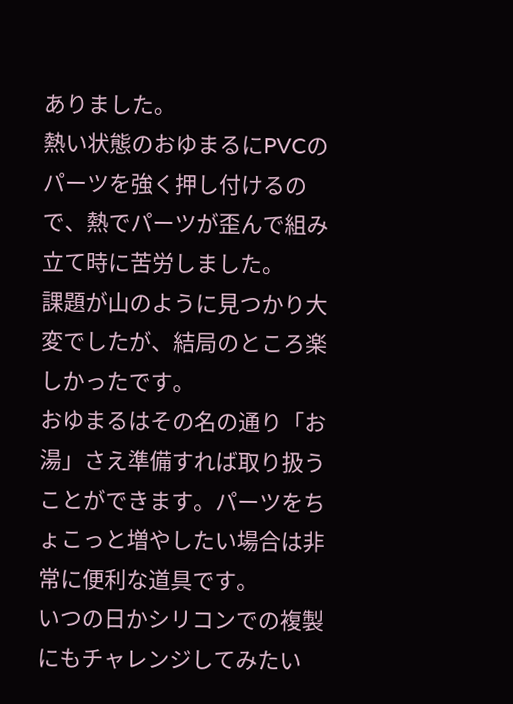ありました。
熱い状態のおゆまるにPVCのパーツを強く押し付けるので、熱でパーツが歪んで組み立て時に苦労しました。
課題が山のように見つかり大変でしたが、結局のところ楽しかったです。
おゆまるはその名の通り「お湯」さえ準備すれば取り扱うことができます。パーツをちょこっと増やしたい場合は非常に便利な道具です。
いつの日かシリコンでの複製にもチャレンジしてみたい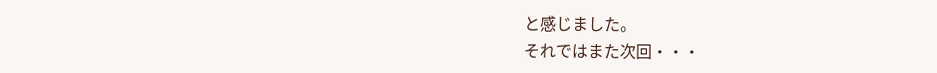と感じました。
それではまた次回・・・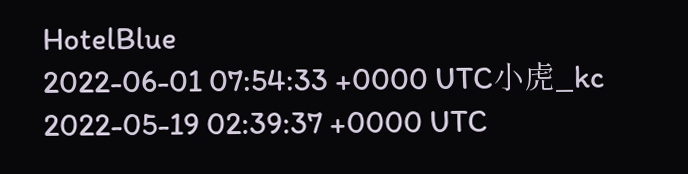HotelBlue
2022-06-01 07:54:33 +0000 UTC小虎_kc
2022-05-19 02:39:37 +0000 UTC